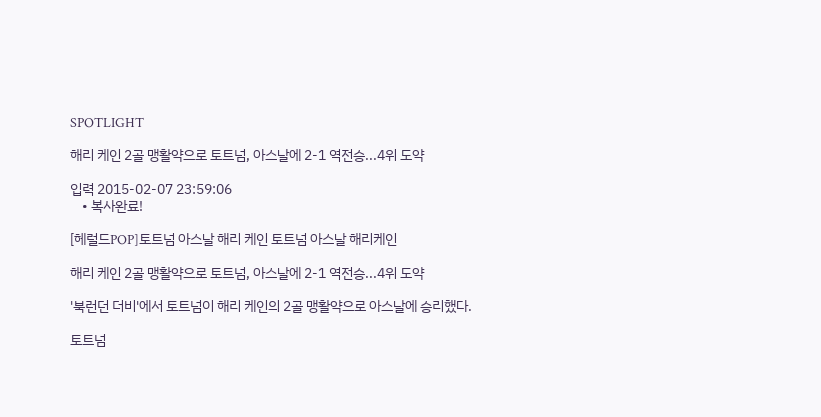SPOTLIGHT

해리 케인 2골 맹활약으로 토트넘, 아스날에 2-1 역전승...4위 도약

입력 2015-02-07 23:59:06
    • 복사완료!

[헤럴드POP]토트넘 아스날 해리 케인 토트넘 아스날 해리케인

해리 케인 2골 맹활약으로 토트넘, 아스날에 2-1 역전승...4위 도약

'북런던 더비'에서 토트넘이 해리 케인의 2골 맹활약으로 아스날에 승리했다.

토트넘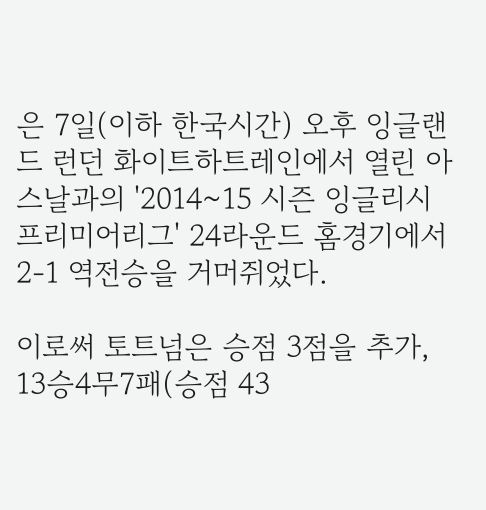은 7일(이하 한국시간) 오후 잉글랜드 런던 화이트하트레인에서 열린 아스날과의 '2014~15 시즌 잉글리시 프리미어리그' 24라운드 홈경기에서 2-1 역전승을 거머쥐었다.

이로써 토트넘은 승점 3점을 추가, 13승4무7패(승점 43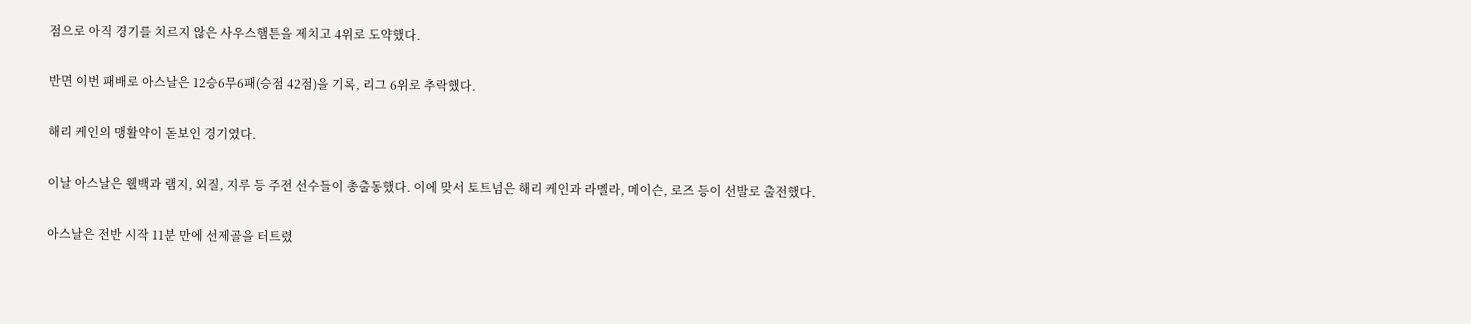점으로 아직 경기를 치르지 않은 사우스햄튼을 제치고 4위로 도약했다.

반면 이번 패배로 아스날은 12승6무6패(승점 42점)을 기록, 리그 6위로 추락했다.

해리 케인의 맹활약이 돋보인 경기였다.

이날 아스날은 웰백과 램지, 외질, 지루 등 주전 선수들이 총출동했다. 이에 맞서 토트넘은 해리 케인과 라멜라, 메이슨, 로즈 등이 선발로 출전했다.

아스날은 전반 시작 11분 만에 선제골을 터트렸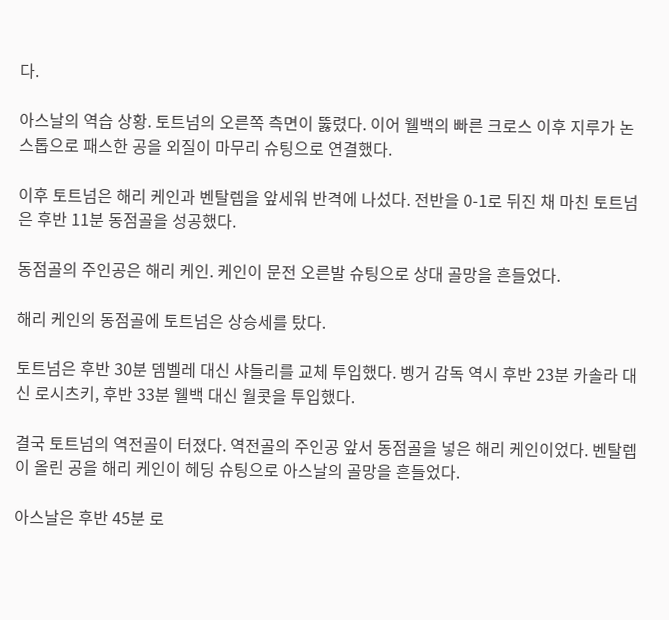다.

아스날의 역습 상황. 토트넘의 오른쪽 측면이 뚫렸다. 이어 웰백의 빠른 크로스 이후 지루가 논스톱으로 패스한 공을 외질이 마무리 슈팅으로 연결했다.

이후 토트넘은 해리 케인과 벤탈렙을 앞세워 반격에 나섰다. 전반을 0-1로 뒤진 채 마친 토트넘은 후반 11분 동점골을 성공했다.

동점골의 주인공은 해리 케인. 케인이 문전 오른발 슈팅으로 상대 골망을 흔들었다.

해리 케인의 동점골에 토트넘은 상승세를 탔다.

토트넘은 후반 30분 뎀벨레 대신 샤들리를 교체 투입했다. 벵거 감독 역시 후반 23분 카솔라 대신 로시츠키, 후반 33분 웰백 대신 월콧을 투입했다.

결국 토트넘의 역전골이 터졌다. 역전골의 주인공 앞서 동점골을 넣은 해리 케인이었다. 벤탈렙이 올린 공을 해리 케인이 헤딩 슈팅으로 아스날의 골망을 흔들었다.

아스날은 후반 45분 로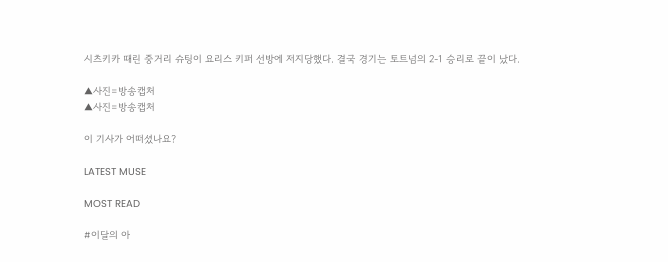시츠키카 때린 중거리 슈팅이 요리스 키퍼 선방에 저지당했다. 결국 경기는 토트넘의 2-1 승리로 끝이 났다.

▲사진=방송캡처
▲사진=방송캡처

이 기사가 어떠셨나요?

LATEST MUSE

MOST READ

#이달의 아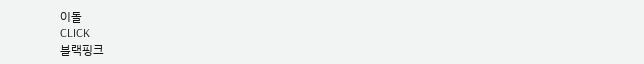이돌
CLICK
블랙핑크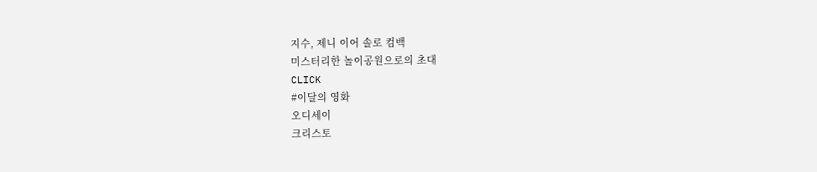지수, 제니 이어 솔로 컴백
미스터리한 놀이공원으로의 초대
CLICK
#이달의 영화
오디세이
크리스토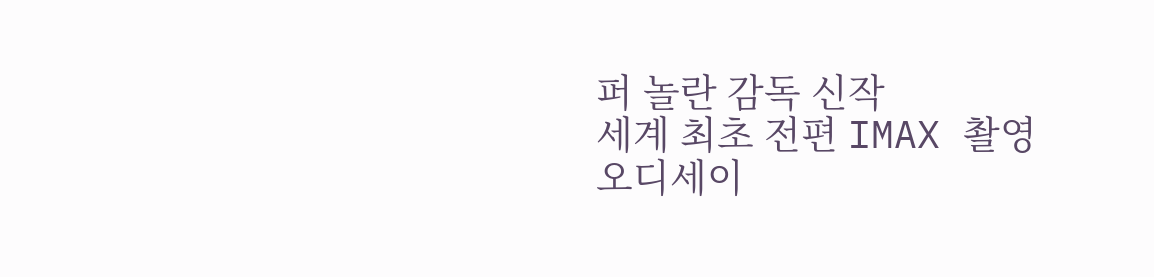퍼 놀란 감독 신작
세계 최초 전편 IMAX 촬영
오디세이